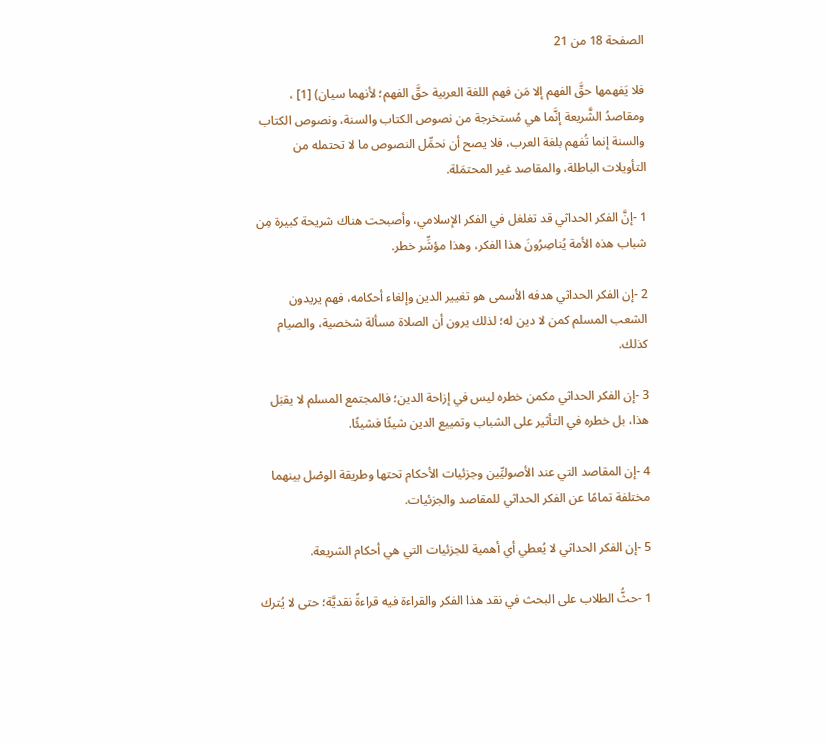الصفحة 18 من 21

فلا يَفهمها حقَّ الفهم إلا مَن فهم اللغة العربية حقَّ الفهم؛ لأنهما سيان) [1] ، ومقاصدُ الشَّريعة إنَّما هي مُستخرجة من نصوص الكتاب والسنة، ونصوص الكتاب والسنة إنما تُفهم بلغة العرب، فلا يصح أن نحمِّل النصوص ما لا تحتمله من التأويلات الباطلة، والمقاصد غير المحتمَلة.

1 -إنَّ الفكر الحداثي قد تغلغل في الفكر الإسلامي، وأصبحت هناك شريحة كبيرة مِن شباب هذه الأمة يُناصِرُونَ هذا الفكر، وهذا مؤشِّر خطر.

2 -إن الفكر الحداثي هدفه الأسمى هو تغيير الدين وإلغاء أحكامه، فهم يريدون الشعب المسلم كمن لا دين له؛ لذلك يرون أن الصلاة مسألة شخصية، والصيام كذلك.

3 -إن الفكر الحداثي مكمن خطره ليس في إزاحة الدين؛ فالمجتمع المسلم لا يقبَل هذا، بل خطره في التأثير على الشباب وتمييع الدين شيئًا فشيئًا.

4 -إن المقاصد التي عند الأصوليِّين وجزئيات الأحكام تحتها وطريقة الوصْل بينهما مختلفة تمامًا عن الفكر الحداثي للمقاصد والجزئيات.

5 -إن الفكر الحداثي لا يُعطي أي أهمية للجزئيات التي هي أحكام الشريعة.

1 -حثُّ الطلاب على البحث في نقد هذا الفكر والقراءة فيه قراءةً نقديَّة؛ حتى لا يُترك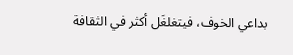بداعي الخوف، فيتغلغَل أكثر في الثقافة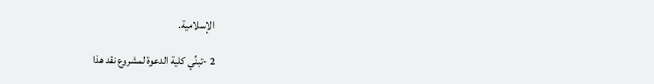الإسلامية.

2 -تبنِّي كلية الدعوة لمشروع نقد هذا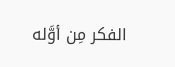الفكر مِن أوَّله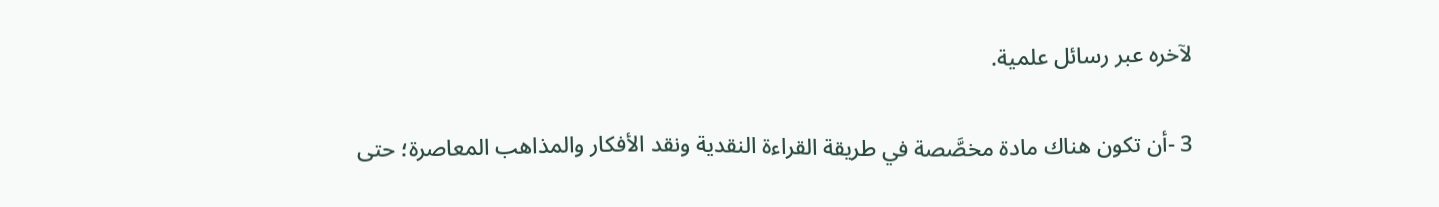لآخره عبر رسائل علمية.

3 -أن تكون هناك مادة مخصَّصة في طريقة القراءة النقدية ونقد الأفكار والمذاهب المعاصرة؛ حتى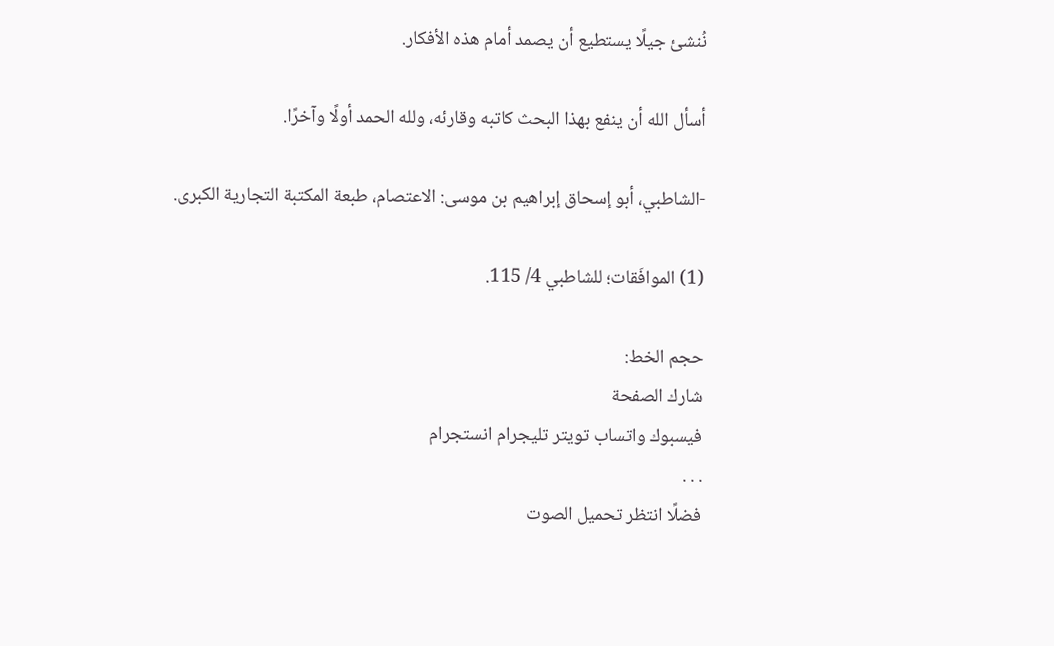نُنشئ جيلًا يستطيع أن يصمد أمام هذه الأفكار.

أسأل الله أن ينفع بهذا البحث كاتبه وقارئه، ولله الحمد أولًا وآخرًا.

-الشاطبي، أبو إسحاق إبراهيم بن موسى: الاعتصام، طبعة المكتبة التجارية الكبرى.

(1) الموافَقات؛ للشاطبي 4/ 115.

حجم الخط:
شارك الصفحة
فيسبوك واتساب تويتر تليجرام انستجرام
. . .
فضلًا انتظر تحميل الصوت